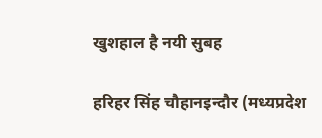खुशहाल है नयी सुबह

हरिहर सिंह चौहानइन्दौर (मध्यप्रदेश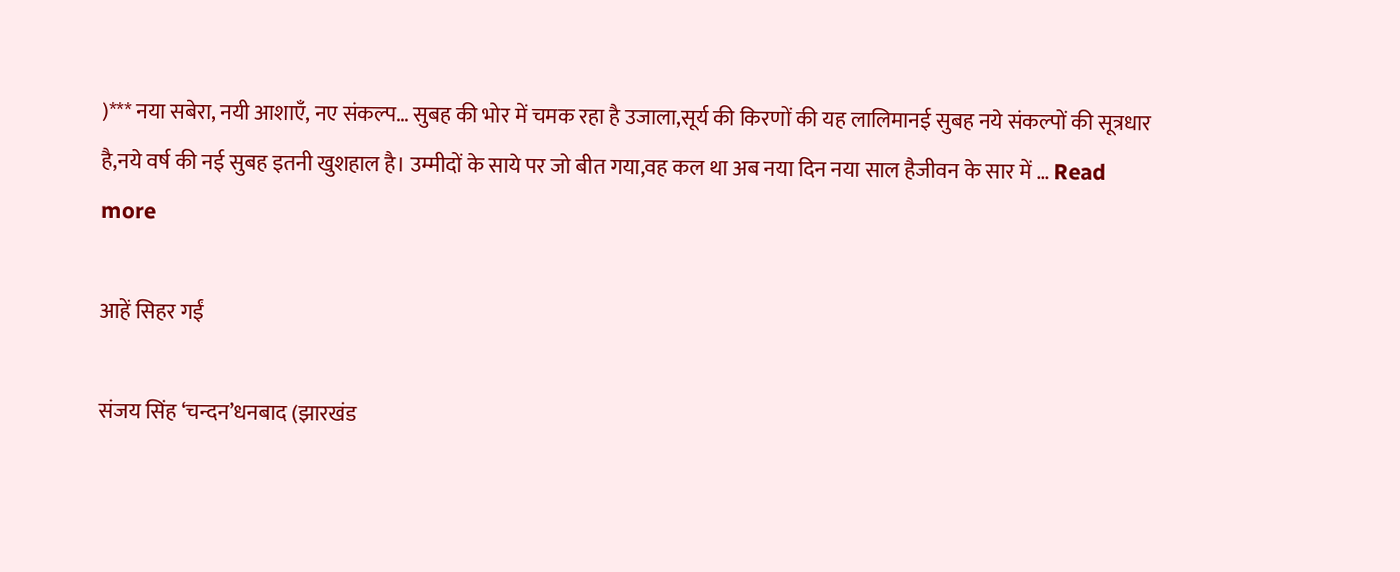)*** नया सबेरा, नयी आशाएँ, नए संकल्प… सुबह की भोर में चमक रहा है उजाला,सूर्य की किरणों की यह लालिमानई सुबह नये संकल्पों की सूत्रधार है,नये वर्ष की नई सुबह इतनी खुशहाल है। उम्मीदों के साये पर जो बीत गया,वह कल था अब नया दिन नया साल हैजीवन के सार में … Read more

आहें सिहर गईं

संजय सिंह ‘चन्दन’धनबाद (झारखंड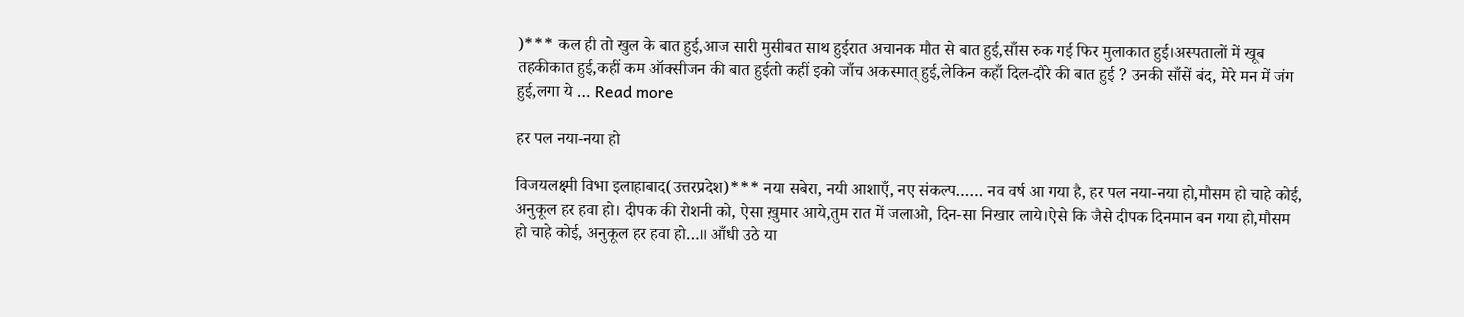)*** कल ही तो खुल के बात हुई,आज सारी मुसीबत साथ हुईरात अचानक मौत से बात हुई,साँस रुक गई फिर मुलाकात हुई।अस्पतालों में खूब तहकीकात हुई,कहीं कम ऑक्सीजन की बात हुईतो कहीं इको जाँच अकस्मात् हुई,लेकिन कहाँ दिल-दौरे की बात हुई ? उनकी साँसें बंद, मेरे मन में जंग हुई,लगा ये … Read more

हर पल नया-नया हो

विजयलक्ष्मी विभा इलाहाबाद(उत्तरप्रदेश)*** नया सबेरा, नयी आशाएँ, नए संकल्प…… नव वर्ष आ गया है, हर पल नया-नया हो,मौसम हो चाहे कोई, अनुकूल हर हवा हो। दीपक की रोशनी को, ऐसा ख़ुमार आये,तुम रात में जलाओ, दिन-सा निखार लाये।ऐसे कि जैसे दीपक दिनमान बन गया हो,मौसम हो चाहे कोई, अनुकूल हर हवा हो…॥ आँधी उठे या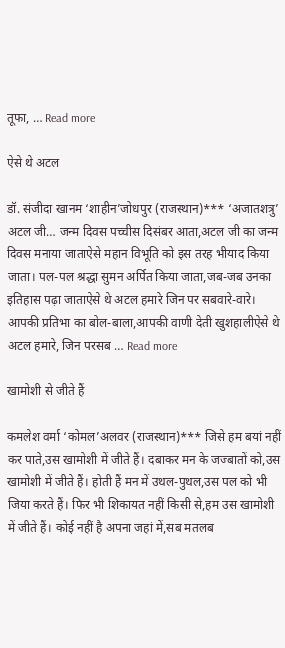तूफा, … Read more

ऐसे थे अटल

डॉ. संजीदा खानम ‘शाहीन’जोधपुर (राजस्थान)*** ‘अजातशत्रु’ अटल जी… जन्म दिवस पच्चीस दिसंबर आता,अटल जी का जन्म दिवस मनाया जाताऐसे महान विभूति को इस तरह भीयाद किया जाता। पल-पल श्रद्धा सुमन अर्पित किया जाता,जब-जब उनका इतिहास पढ़ा जाताऐसे थे अटल हमारे जिन पर सबवारे-वारे। आपकी प्रतिभा का बोल-बाला,आपकी वाणी देती खुशहालीऐसे थे अटल हमारे, जिन परसब … Read more

खामोशी से जीते हैं

कमलेश वर्मा ‘कोमल’अलवर (राजस्थान)*** जिसे हम बयां नहीं कर पाते,उस खामोशी में जीते हैं। दबाकर मन के जज्बातों को,उस खामोशी में जीते हैं। होती हैं मन में उथल-पुथल,उस पल को भी जिया करते हैं। फिर भी शिकायत नहीं किसी से,हम उस खामोशी में जीते हैं। कोई नहीं है अपना जहां में,सब मतलब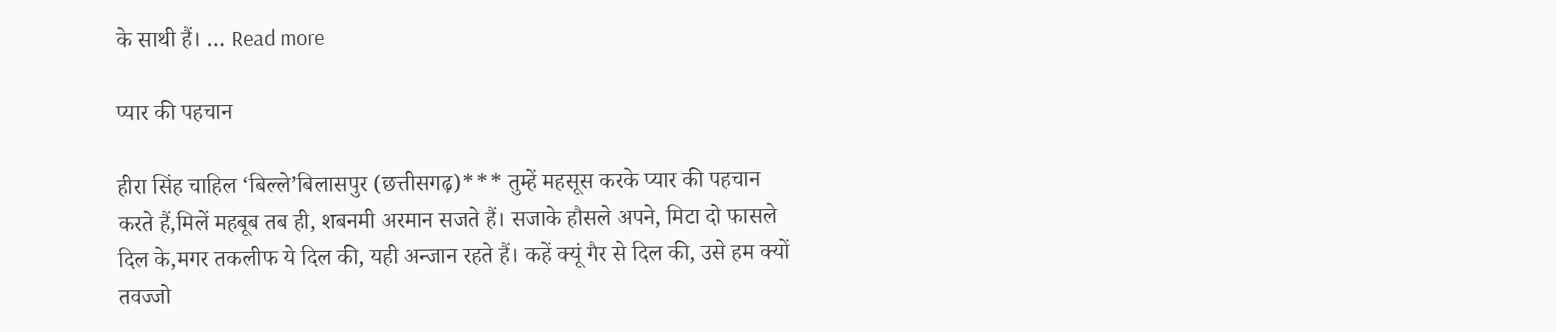के साथी हैं। … Read more

प्यार की पहचान

हीरा सिंह चाहिल ‘बिल्ले’बिलासपुर (छत्तीसगढ़)*** तुम्हें महसूस करके प्यार की पहचान करते हैं,मिलें महबूब तब ही, शबनमी अरमान सजते हैं। सजाके हौसले अपने, मिटा दो फासले दिल के,मगर तकलीफ ये दिल की, यही अन्जान रहते हैं। कहें क्यूं गैर से दिल की, उसे हम क्यों तवज्जो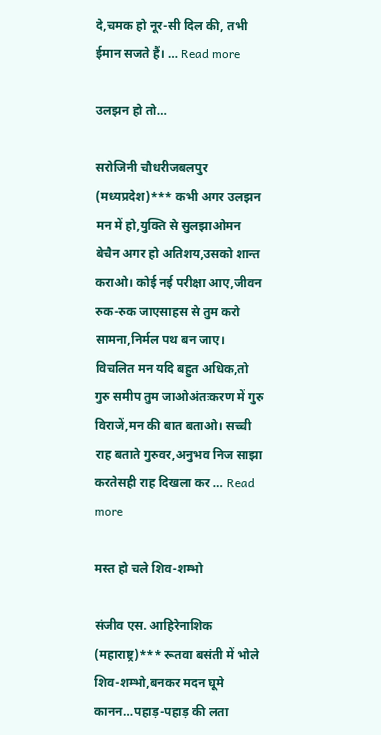दे,चमक हो नूर-सी दिल की, तभी ईमान सजते हैं। … Read more

उलझन हो तो…

सरोजिनी चौधरीजबलपुर (मध्यप्रदेश)*** कभी अगर उलझन मन में हो,युक्ति से सुलझाओमन बेचैन अगर हो अतिशय,उसको शान्त कराओ। कोई नई परीक्षा आए,जीवन रुक-रुक जाएसाहस से तुम करो सामना,निर्मल पथ बन जाए। विचलित मन यदि बहुत अधिक,तो गुरु समीप तुम जाओअंतःकरण में गुरु विराजें,मन की बात बताओ। सच्ची राह बताते गुरुवर,अनुभव निज साझा करतेसही राह दिखला कर … Read more

मस्त हो चले शिव-शम्भो

संजीव एस. आहिरेनाशिक (महाराष्ट्र)*** रूतवा बसंती में भोले शिव-शम्भो,बनकर मदन घूमे कानन…पहाड़-पहाड़ की लता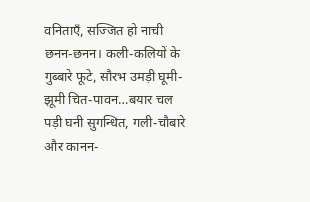वनिताएँ, सज्जित हो नाची छनन-छनन। कली-कलियों के गुब्बारे फूटे, सौरभ उमड़ी घूमी-झूमी चित-पावन…बयार चल पड़ी घनी सुगन्धित, गली-चौबारे और कानन-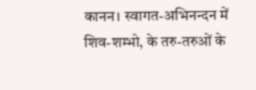कानन। स्वागत-अभिनन्दन में शिव-शम्भो, के तरु-तरुओं के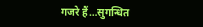गजरे हैं…सुगन्धित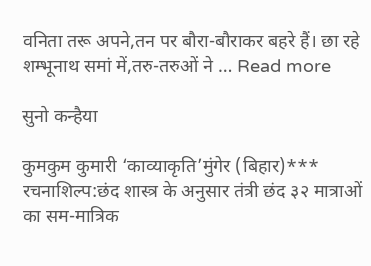वनिता तरू अपने,तन पर बौरा-बौराकर बहरे हैं। छा रहे शम्भूनाथ समां में,तरु-तरुओं ने … Read more

सुनो कन्हैया

कुमकुम कुमारी ‘काव्याकृति’मुंगेर (बिहार)*** रचनाशिल्प:छंद शास्त्र के अनुसार तंत्री छंद ३२ मात्राओं का सम-मात्रिक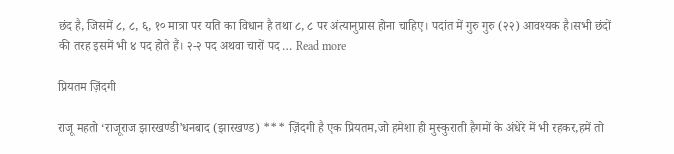छंद है, जिसमें ८, ८, ६, १० मात्रा पर यति का विधान है तथा ८, ८ पर अंत्यानुप्रास होना चाहिए। पदांत में गुरु गुरु (२२) आवश्यक है।सभी छंदों की तरह इसमें भी ४ पद होते हैं। २-२ पद अथवा चारों पद … Read more

प्रियतम ज़िंदगी

राजू महतो ‘राजूराज झारखण्डी’धनबाद (झारखण्ड) *** ज़िंदगी है एक प्रियतम,जो हमेशा ही मुस्कुराती हैगमों के अंधेरे में भी रहकर,हमें तो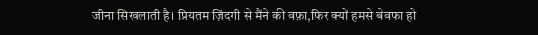जीना सिखलाती है। प्रियतम ज़िंदगी से मैंने की वफ़ा,फिर क्यों हमसे बेवफा हो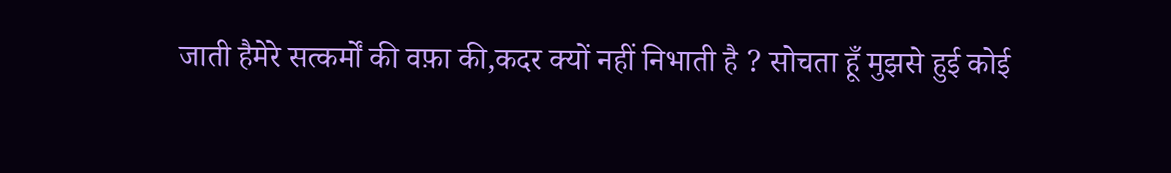जाती हैमेरे सत्कर्मों की वफ़ा की,कदर क्यों नहीं निभाती है ? सोचता हूँ मुझसे हुई कोई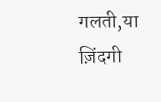गलती,या ज़िंदगी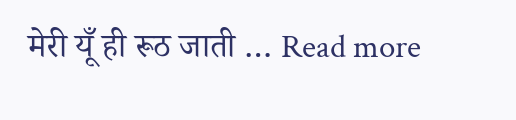मेरी यूँ ही रूठ जाती … Read more